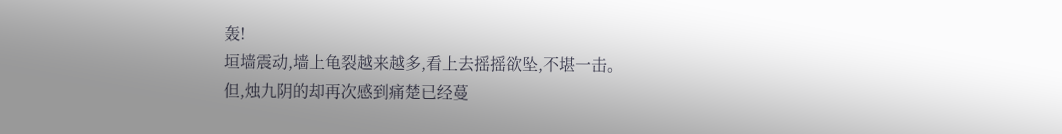轰!
垣墙震动,墙上龟裂越来越多,看上去摇摇欲坠,不堪一击。
但,烛九阴的却再次感到痛楚已经蔓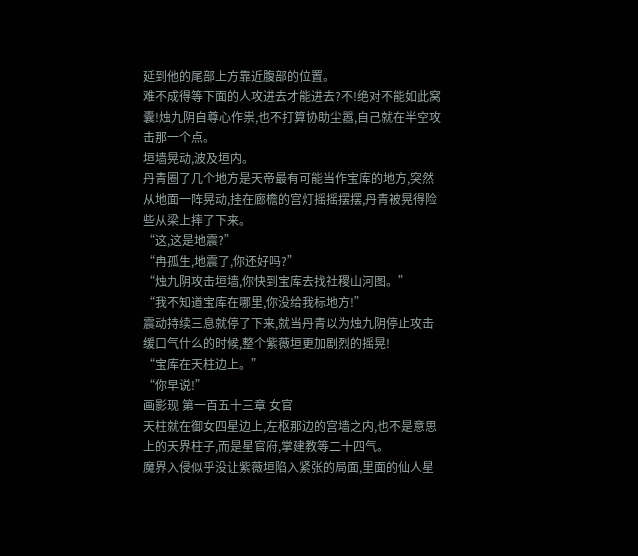延到他的尾部上方靠近腹部的位置。
难不成得等下面的人攻进去才能进去?不!绝对不能如此窝囊!烛九阴自尊心作祟,也不打算协助尘嚣,自己就在半空攻击那一个点。
垣墙晃动,波及垣内。
丹青圈了几个地方是天帝最有可能当作宝库的地方,突然从地面一阵晃动,挂在廊檐的宫灯摇摇摆摆,丹青被晃得险些从梁上摔了下来。
“这,这是地震?”
“冉孤生,地震了,你还好吗?”
“烛九阴攻击垣墙,你快到宝库去找社稷山河图。”
“我不知道宝库在哪里,你没给我标地方!”
震动持续三息就停了下来,就当丹青以为烛九阴停止攻击缓口气什么的时候,整个紫薇垣更加剧烈的摇晃!
“宝库在天柱边上。”
“你早说!”
画影现 第一百五十三章 女官
天柱就在御女四星边上,左枢那边的宫墙之内,也不是意思上的天界柱子,而是星官府,掌建教等二十四气。
魔界入侵似乎没让紫薇垣陷入紧张的局面,里面的仙人星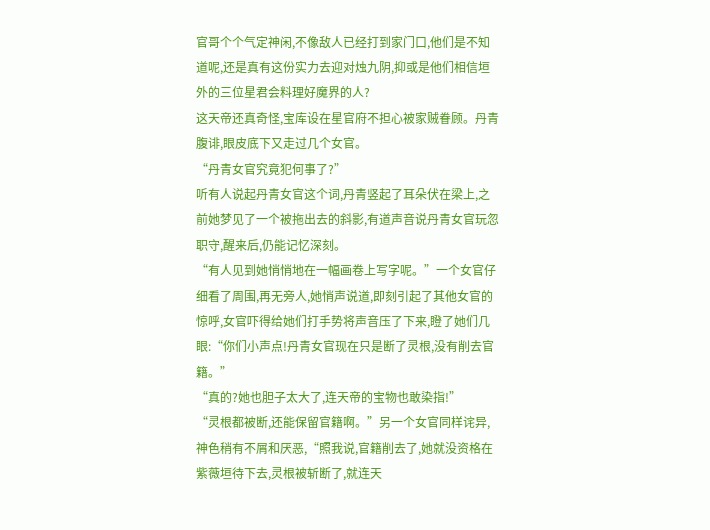官哥个个气定神闲,不像敌人已经打到家门口,他们是不知道呢,还是真有这份实力去迎对烛九阴,抑或是他们相信垣外的三位星君会料理好魔界的人?
这天帝还真奇怪,宝库设在星官府不担心被家贼眷顾。丹青腹诽,眼皮底下又走过几个女官。
“丹青女官究竟犯何事了?”
听有人说起丹青女官这个词,丹青竖起了耳朵伏在梁上,之前她梦见了一个被拖出去的斜影,有道声音说丹青女官玩忽职守,醒来后,仍能记忆深刻。
“有人见到她悄悄地在一幅画卷上写字呢。”一个女官仔细看了周围,再无旁人,她悄声说道,即刻引起了其他女官的惊呼,女官吓得给她们打手势将声音压了下来,瞪了她们几眼:“你们小声点!丹青女官现在只是断了灵根,没有削去官籍。”
“真的?她也胆子太大了,连天帝的宝物也敢染指!”
“灵根都被断,还能保留官籍啊。”另一个女官同样诧异,神色稍有不屑和厌恶,“照我说,官籍削去了,她就没资格在紫薇垣待下去,灵根被斩断了,就连天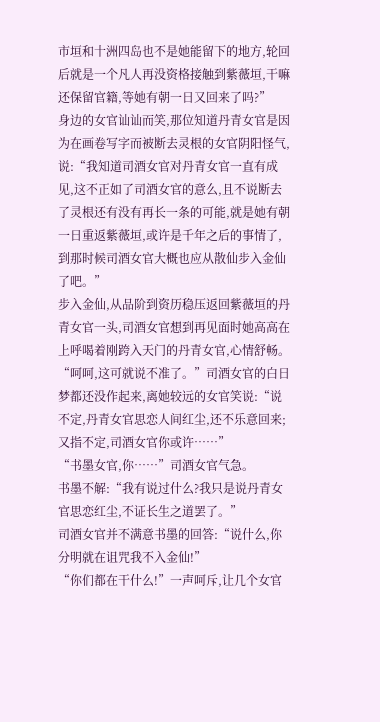市垣和十洲四岛也不是她能留下的地方,轮回后就是一个凡人再没资格接触到紫薇垣,干嘛还保留官籍,等她有朝一日又回来了吗?”
身边的女官讪讪而笑,那位知道丹青女官是因为在画卷写字而被断去灵根的女官阴阳怪气,说:“我知道司酒女官对丹青女官一直有成见,这不正如了司酒女官的意么,且不说断去了灵根还有没有再长一条的可能,就是她有朝一日重返紫薇垣,或许是千年之后的事情了,到那时候司酒女官大概也应从散仙步入金仙了吧。”
步入金仙,从品阶到资历稳压返回紫薇垣的丹青女官一头,司酒女官想到再见面时她高高在上呼喝着刚跨入天门的丹青女官,心情舒畅。
“呵呵,这可就说不准了。”司酒女官的白日梦都还没作起来,离她较远的女官笑说:“说不定,丹青女官思恋人间红尘,还不乐意回来;又指不定,司酒女官你或许……”
“书墨女官,你……”司酒女官气急。
书墨不解:“我有说过什么?我只是说丹青女官思恋红尘,不证长生之道罢了。”
司酒女官并不满意书墨的回答:“说什么,你分明就在诅咒我不入金仙!”
“你们都在干什么!”一声呵斥,让几个女官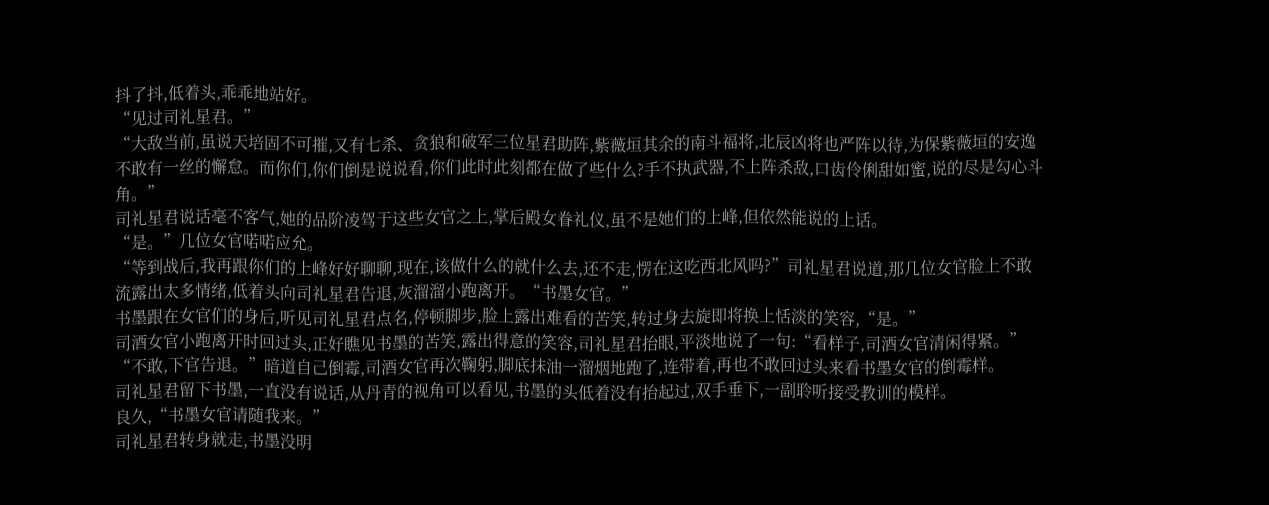抖了抖,低着头,乖乖地站好。
“见过司礼星君。”
“大敌当前,虽说天培固不可摧,又有七杀、贪狼和破军三位星君助阵,紫薇垣其余的南斗福将,北辰凶将也严阵以待,为保紫薇垣的安逸不敢有一丝的懈怠。而你们,你们倒是说说看,你们此时此刻都在做了些什么?手不执武器,不上阵杀敌,口齿伶俐甜如蜜,说的尽是勾心斗角。”
司礼星君说话毫不客气,她的品阶凌驾于这些女官之上,掌后殿女眷礼仪,虽不是她们的上峰,但依然能说的上话。
“是。”几位女官喏喏应允。
“等到战后,我再跟你们的上峰好好聊聊,现在,该做什么的就什么去,还不走,愣在这吃西北风吗?”司礼星君说道,那几位女官脸上不敢流露出太多情绪,低着头向司礼星君告退,灰溜溜小跑离开。“书墨女官。”
书墨跟在女官们的身后,听见司礼星君点名,停顿脚步,脸上露出难看的苦笑,转过身去旋即将换上恬淡的笑容,“是。”
司酒女官小跑离开时回过头,正好瞧见书墨的苦笑,露出得意的笑容,司礼星君抬眼,平淡地说了一句:“看样子,司酒女官清闲得紧。”
“不敢,下官告退。”暗道自己倒霉,司酒女官再次鞠躬,脚底抹油一溜烟地跑了,连带着,再也不敢回过头来看书墨女官的倒霉样。
司礼星君留下书墨,一直没有说话,从丹青的视角可以看见,书墨的头低着没有抬起过,双手垂下,一副聆听接受教训的模样。
良久,“书墨女官请随我来。”
司礼星君转身就走,书墨没明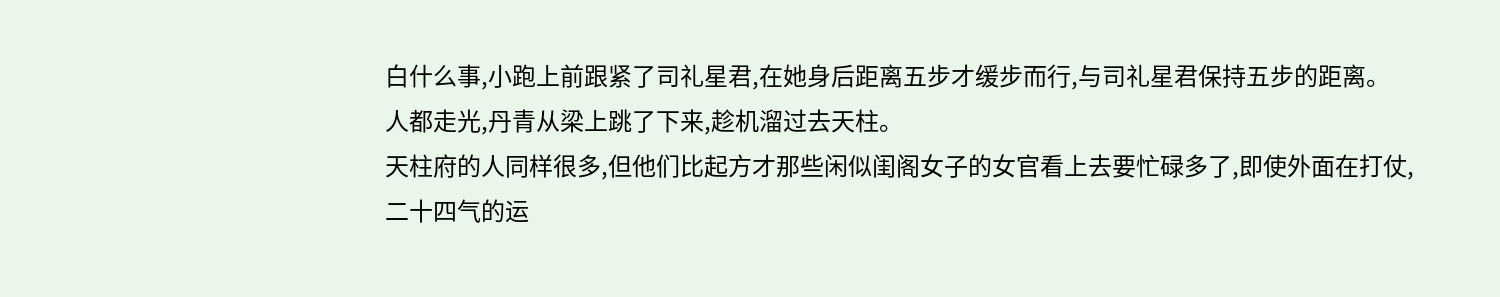白什么事,小跑上前跟紧了司礼星君,在她身后距离五步才缓步而行,与司礼星君保持五步的距离。
人都走光,丹青从梁上跳了下来,趁机溜过去天柱。
天柱府的人同样很多,但他们比起方才那些闲似闺阁女子的女官看上去要忙碌多了,即使外面在打仗,二十四气的运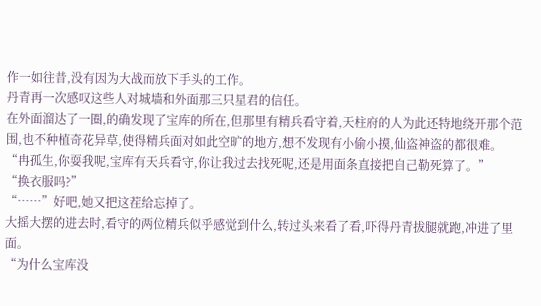作一如往昔,没有因为大战而放下手头的工作。
丹青再一次感叹这些人对城墙和外面那三只星君的信任。
在外面溜达了一圈,的确发现了宝库的所在,但那里有精兵看守着,天柱府的人为此还特地绕开那个范围,也不种植奇花异草,使得精兵面对如此空旷的地方,想不发现有小偷小摸,仙盗神盗的都很难。
“冉孤生,你耍我呢,宝库有天兵看守,你让我过去找死呢,还是用面条直接把自己勒死算了。”
“换衣服吗?”
“……”好吧,她又把这茬给忘掉了。
大摇大摆的进去时,看守的两位精兵似乎感觉到什么,转过头来看了看,吓得丹青拔腿就跑,冲进了里面。
“为什么宝库没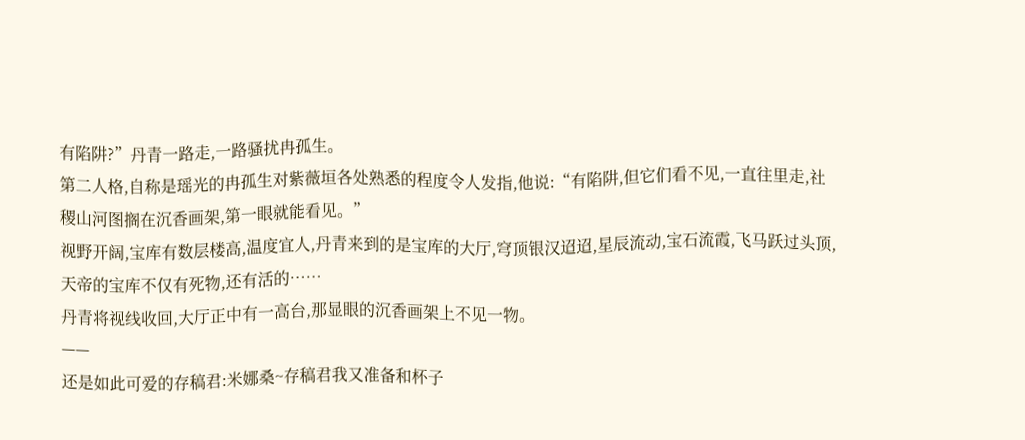有陷阱?”丹青一路走,一路骚扰冉孤生。
第二人格,自称是瑶光的冉孤生对紫薇垣各处熟悉的程度令人发指,他说:“有陷阱,但它们看不见,一直往里走,社稷山河图搁在沉香画架,第一眼就能看见。”
视野开阔,宝库有数层楼高,温度宜人,丹青来到的是宝库的大厅,穹顶银汉迢迢,星辰流动,宝石流霞,飞马跃过头顶,天帝的宝库不仅有死物,还有活的……
丹青将视线收回,大厅正中有一高台,那显眼的沉香画架上不见一物。
——
还是如此可爱的存稿君:米娜桑~存稿君我又准备和杯子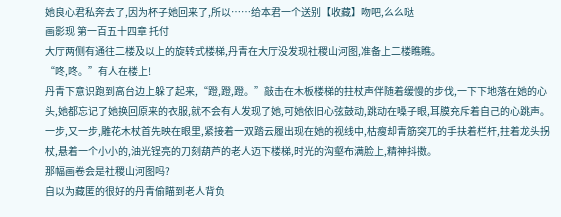她良心君私奔去了,因为杯子她回来了,所以……给本君一个送别【收藏】吻吧,么么哒
画影现 第一百五十四章 托付
大厅两侧有通往二楼及以上的旋转式楼梯,丹青在大厅没发现社稷山河图,准备上二楼瞧瞧。
“咚,咚。”有人在楼上!
丹青下意识跑到高台边上躲了起来,“蹬,蹬,蹬。”敲击在木板楼梯的拄杖声伴随着缓慢的步伐,一下下地落在她的心头,她都忘记了她换回原来的衣服,就不会有人发现了她,可她依旧心弦鼓动,跳动在嗓子眼,耳膜充斥着自己的心跳声。
一步,又一步,雕花木杖首先映在眼里,紧接着一双踏云履出现在她的视线中,枯瘦却青筋突兀的手扶着栏杆,拄着龙头拐杖,悬着一个小小的,油光锃亮的刀刻葫芦的老人迈下楼梯,时光的沟壑布满脸上,精神抖擞。
那幅画卷会是社稷山河图吗?
自以为藏匿的很好的丹青偷瞄到老人背负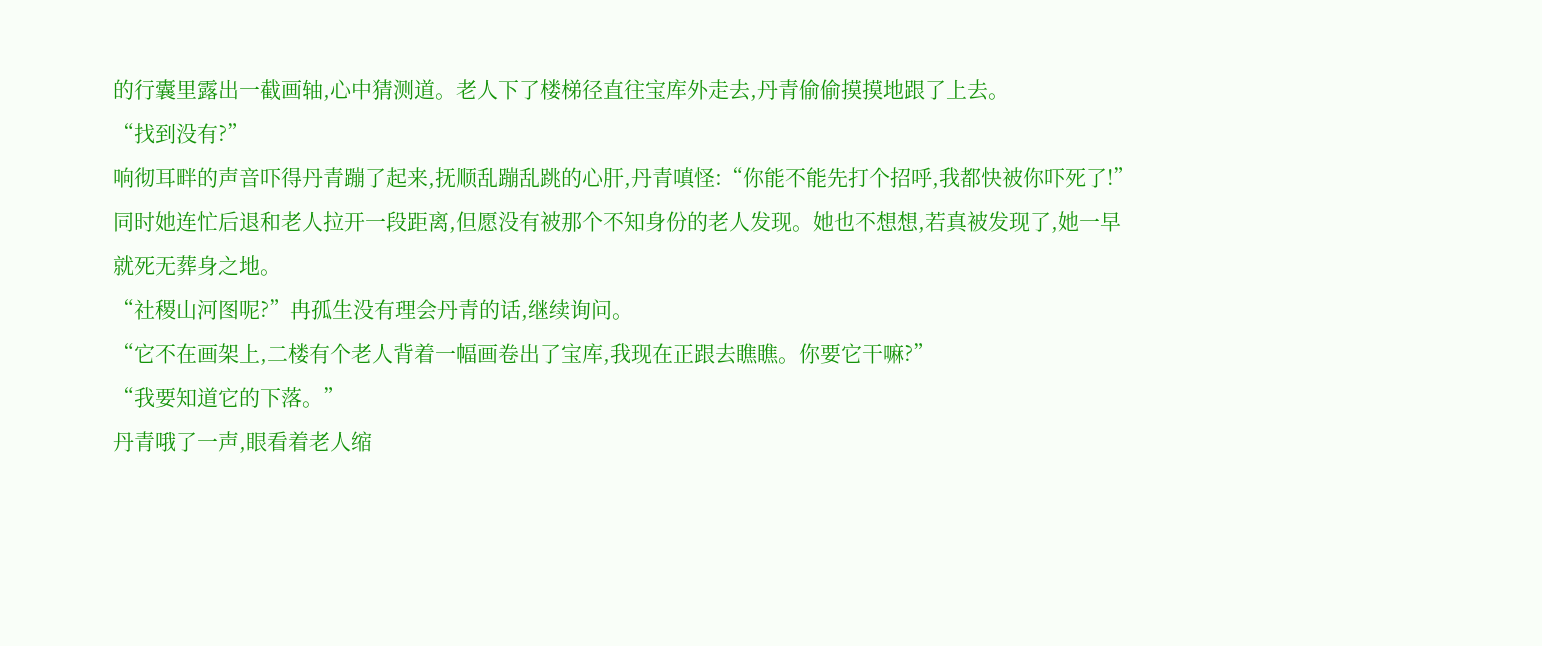的行囊里露出一截画轴,心中猜测道。老人下了楼梯径直往宝库外走去,丹青偷偷摸摸地跟了上去。
“找到没有?”
响彻耳畔的声音吓得丹青蹦了起来,抚顺乱蹦乱跳的心肝,丹青嗔怪:“你能不能先打个招呼,我都快被你吓死了!”同时她连忙后退和老人拉开一段距离,但愿没有被那个不知身份的老人发现。她也不想想,若真被发现了,她一早就死无葬身之地。
“社稷山河图呢?”冉孤生没有理会丹青的话,继续询问。
“它不在画架上,二楼有个老人背着一幅画卷出了宝库,我现在正跟去瞧瞧。你要它干嘛?”
“我要知道它的下落。”
丹青哦了一声,眼看着老人缩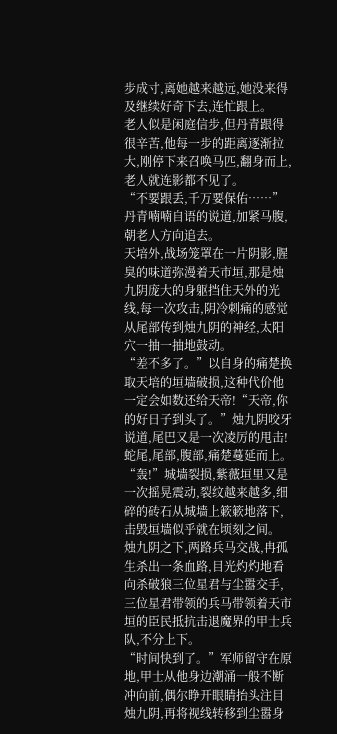步成寸,离她越来越远,她没来得及继续好奇下去,连忙跟上。
老人似是闲庭信步,但丹青跟得很辛苦,他每一步的距离逐渐拉大,刚停下来召唤马匹,翻身而上,老人就连影都不见了。
“不要跟丢,千万要保佑……”丹青喃喃自语的说道,加紧马腹,朝老人方向追去。
天培外,战场笼罩在一片阴影,腥臭的味道弥漫着天市垣,那是烛九阴庞大的身躯挡住天外的光线,每一次攻击,阴冷刺痛的感觉从尾部传到烛九阴的神经,太阳穴一抽一抽地鼓动。
“差不多了。”以自身的痛楚换取天培的垣墙破损,这种代价他一定会如数还给天帝!“天帝,你的好日子到头了。”烛九阴咬牙说道,尾巴又是一次凌厉的甩击!
蛇尾,尾部,腹部,痛楚蔓延而上。
“轰!”城墙裂损,紫薇垣里又是一次摇晃震动,裂纹越来越多,细碎的砖石从城墙上簌簌地落下,击毁垣墙似乎就在顷刻之间。
烛九阴之下,两路兵马交战,冉孤生杀出一条血路,目光灼灼地看向杀破狼三位星君与尘嚣交手,三位星君带领的兵马带领着天市垣的臣民抵抗击退魔界的甲士兵队,不分上下。
“时间快到了。”军师留守在原地,甲士从他身边潮涌一般不断冲向前,偶尔睁开眼睛抬头注目烛九阴,再将视线转移到尘嚣身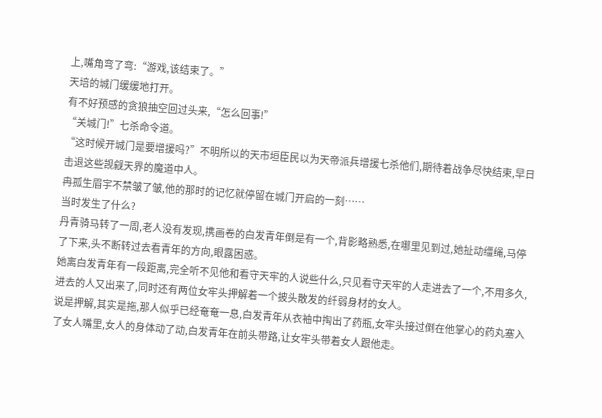上,嘴角弯了弯:“游戏,该结束了。”
天培的城门缓缓地打开。
有不好预感的贪狼抽空回过头来,“怎么回事!”
“关城门!”七杀命令道。
“这时候开城门是要增援吗?”不明所以的天市垣臣民以为天帝派兵增援七杀他们,期待着战争尽快结束,早日击退这些觊觎天界的魔道中人。
冉孤生眉宇不禁皱了皱,他的那时的记忆就停留在城门开启的一刻……
当时发生了什么?
丹青骑马转了一周,老人没有发现,携画卷的白发青年倒是有一个,背影略熟悉,在哪里见到过,她扯动缰绳,马停了下来,头不断转过去看青年的方向,眼露困惑。
她离白发青年有一段距离,完全听不见他和看守天牢的人说些什么,只见看守天牢的人走进去了一个,不用多久,进去的人又出来了,同时还有两位女牢头押解着一个披头散发的纤弱身材的女人。
说是押解,其实是拖,那人似乎已经奄奄一息,白发青年从衣袖中掏出了药瓶,女牢头接过倒在他掌心的药丸塞入了女人嘴里,女人的身体动了动,白发青年在前头带路,让女牢头带着女人跟他走。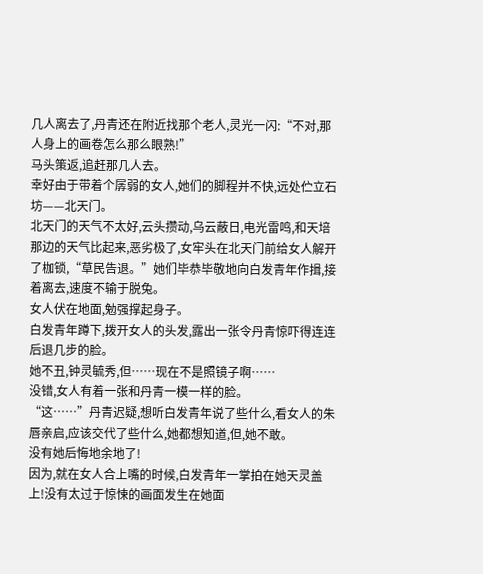几人离去了,丹青还在附近找那个老人,灵光一闪:“不对,那人身上的画卷怎么那么眼熟!”
马头策返,追赶那几人去。
幸好由于带着个孱弱的女人,她们的脚程并不快,远处伫立石坊——北天门。
北天门的天气不太好,云头攒动,乌云蔽日,电光雷鸣,和天培那边的天气比起来,恶劣极了,女牢头在北天门前给女人解开了枷锁,“草民告退。”她们毕恭毕敬地向白发青年作揖,接着离去,速度不输于脱兔。
女人伏在地面,勉强撑起身子。
白发青年蹲下,拨开女人的头发,露出一张令丹青惊吓得连连后退几步的脸。
她不丑,钟灵毓秀,但……现在不是照镜子啊……
没错,女人有着一张和丹青一模一样的脸。
“这……”丹青迟疑,想听白发青年说了些什么,看女人的朱唇亲启,应该交代了些什么,她都想知道,但,她不敢。
没有她后悔地余地了!
因为,就在女人合上嘴的时候,白发青年一掌拍在她天灵盖上!没有太过于惊悚的画面发生在她面